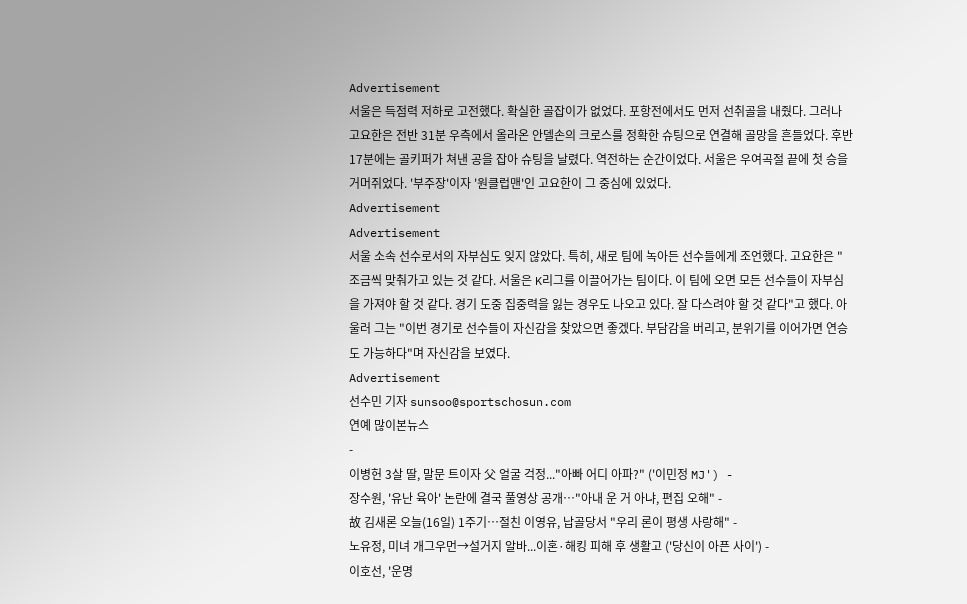Advertisement
서울은 득점력 저하로 고전했다. 확실한 골잡이가 없었다. 포항전에서도 먼저 선취골을 내줬다. 그러나 고요한은 전반 31분 우측에서 올라온 안델손의 크로스를 정확한 슈팅으로 연결해 골망을 흔들었다. 후반 17분에는 골키퍼가 쳐낸 공을 잡아 슈팅을 날렸다. 역전하는 순간이었다. 서울은 우여곡절 끝에 첫 승을 거머쥐었다. '부주장'이자 '원클럽맨'인 고요한이 그 중심에 있었다.
Advertisement
Advertisement
서울 소속 선수로서의 자부심도 잊지 않았다. 특히, 새로 팀에 녹아든 선수들에게 조언했다. 고요한은 "조금씩 맞춰가고 있는 것 같다. 서울은 K리그를 이끌어가는 팀이다. 이 팀에 오면 모든 선수들이 자부심을 가져야 할 것 같다. 경기 도중 집중력을 잃는 경우도 나오고 있다. 잘 다스려야 할 것 같다"고 했다. 아울러 그는 "이번 경기로 선수들이 자신감을 찾았으면 좋겠다. 부담감을 버리고, 분위기를 이어가면 연승도 가능하다"며 자신감을 보였다.
Advertisement
선수민 기자 sunsoo@sportschosun.com
연예 많이본뉴스
-
이병헌 3살 딸, 말문 트이자 父 얼굴 걱정..."아빠 어디 아파?" ('이민정 MJ') -
장수원, '유난 육아' 논란에 결국 풀영상 공개…"아내 운 거 아냐, 편집 오해" -
故 김새론 오늘(16일) 1주기…절친 이영유, 납골당서 "우리 론이 평생 사랑해" -
노유정, 미녀 개그우먼→설거지 알바...이혼·해킹 피해 후 생활고 ('당신이 아픈 사이') -
이호선, '운명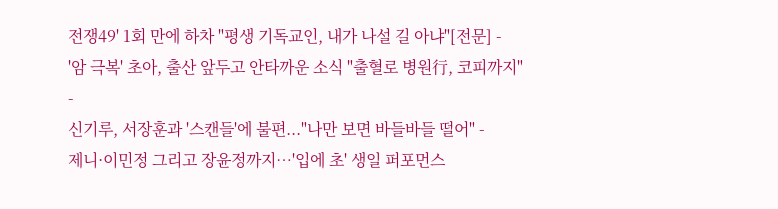전쟁49' 1회 만에 하차 "평생 기독교인, 내가 나설 길 아냐"[전문] -
'암 극복' 초아, 출산 앞두고 안타까운 소식 "출혈로 병원行, 코피까지" -
신기루, 서장훈과 '스캔들'에 불편..."나만 보면 바들바들 떨어" -
제니·이민정 그리고 장윤정까지…'입에 초' 생일 퍼포먼스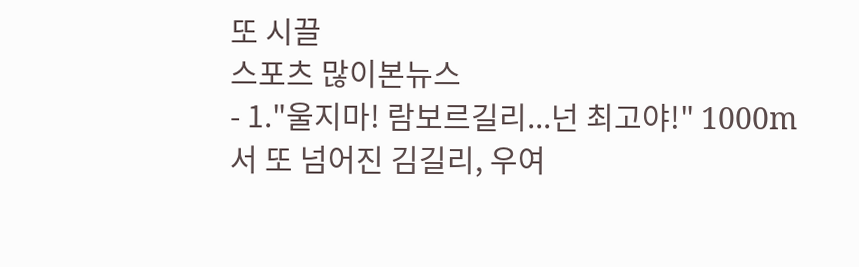또 시끌
스포츠 많이본뉴스
- 1."울지마! 람보르길리...넌 최고야!" 1000m서 또 넘어진 김길리, 우여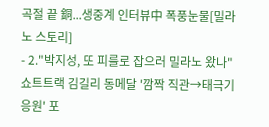곡절 끝 銅...생중계 인터뷰中 폭풍눈물[밀라노 스토리]
- 2."박지성, 또 피를로 잡으러 밀라노 왔나" 쇼트트랙 김길리 동메달 '깜짝 직관→태극기 응원' 포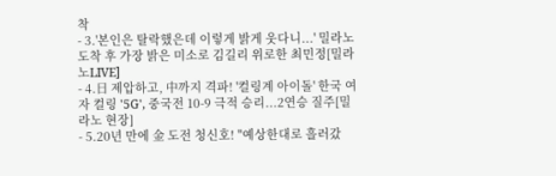착
- 3.'본인은 탈락했은데 이렇게 밝게 웃다니...' 밀라노 도착 후 가장 밝은 미소로 김길리 위로한 최민정[밀라노LIVE]
- 4.日 제압하고, 中까지 격파! '컬링계 아이돌' 한국 여자 컬링 '5G', 중국전 10-9 극적 승리...2연승 질주[밀라노 현장]
- 5.20년 만에 金 도전 청신호! "예상한대로 흘러갔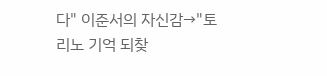다" 이준서의 자신감→"토리노 기억 되찾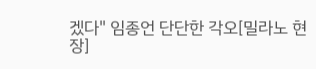겠다" 임종언 단단한 각오[밀라노 현장]